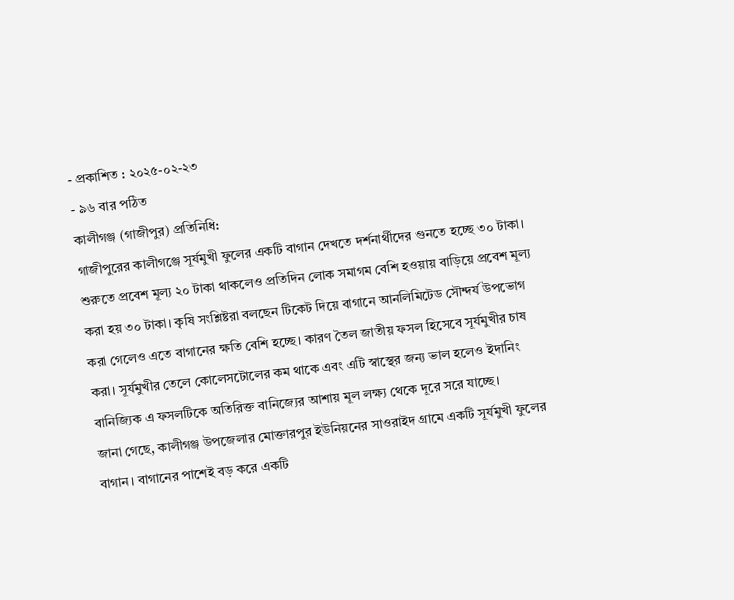- প্রকাশিত : ২০২৫-০২-২৩
- ৯৬ বার পঠিত
কালীগঞ্জ (গাজীপুর) প্রতিনিধি:
গাজীপুরের কালীগঞ্জে সূর্যমুখী ফুলের একটি বাগান দেখতে দর্শনার্থীদের গুনতে হচ্ছে ৩০ টাকা। শুরুতে প্রবেশ মূল্য ২০ টাকা থাকলেও প্রতিদিন লোক সমাগম বেশি হওয়ায় বাড়িয়ে প্রবেশ মূল্য করা হয় ৩০ টাকা। কৃষি সংশ্লিষ্টরা বলছেন টিকেট দিয়ে বাগানে আনলিমিটেড সৌন্দর্য উপভোগ করা গেলেও এতে বাগানের ক্ষতি বেশি হচ্ছে। কারণ তৈল জাতীয় ফসল হিসেবে সূর্যমুখীর চাষ করা। সূর্যমুখীর তেলে কোলেসটোলের কম থাকে এবং এটি স্বাস্থের জন্য ভাল হলেও ইদানিং বানিজ্যিক এ ফসলটিকে অতিরিক্ত বানিজ্যের আশায় মূল লক্ষ্য থেকে দূরে সরে যাচ্ছে।
জানা গেছে, কালীগঞ্জ উপজেলার মোক্তারপুর ইউনিয়নের সাওরাইদ গ্রামে একটি সূর্যমুখী ফুলের বাগান। বাগানের পাশেই বড় করে একটি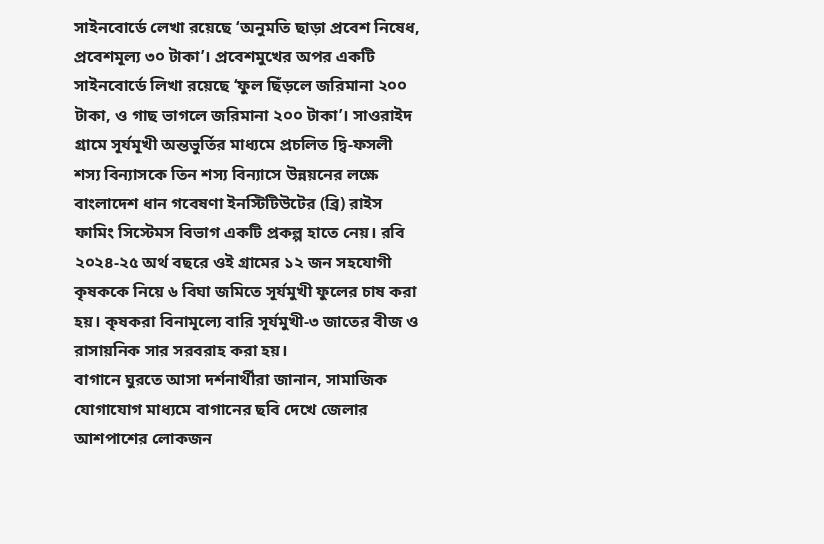সাইনবোর্ডে লেখা রয়েছে ‘অনুমতি ছাড়া প্রবেশ নিষেধ, প্রবেশমূল্য ৩০ টাকা’। প্রবেশমুখের অপর একটি সাইনবোর্ডে লিখা রয়েছে ‘ফুল ছিঁড়লে জরিমানা ২০০ টাকা, ও গাছ ভাগলে জরিমানা ২০০ টাকা’। সাওরাইদ গ্রামে সূর্যমূখী অন্তভুর্তির মাধ্যমে প্রচলিত দ্বি-ফসলী শস্য বিন্যাসকে তিন শস্য বিন্যাসে উন্নয়নের লক্ষে বাংলাদেশ ধান গবেষণা ইনস্টিটিউটের (ব্রি) রাইস ফামিং সিস্টেমস বিভাগ একটি প্রকল্প হাতে নেয়। রবি ২০২৪-২৫ অর্থ বছরে ওই গ্রামের ১২ জন সহযোগী কৃষককে নিয়ে ৬ বিঘা জমিতে সূর্যমুখী ফুলের চাষ করা হয়। কৃষকরা বিনামূল্যে বারি সূর্যমুখী-৩ জাতের বীজ ও রাসায়নিক সার সরবরাহ করা হয়।
বাগানে ঘুরতে আসা দর্শনার্থীরা জানান, সামাজিক যোগাযোগ মাধ্যমে বাগানের ছবি দেখে জেলার আশপাশের লোকজন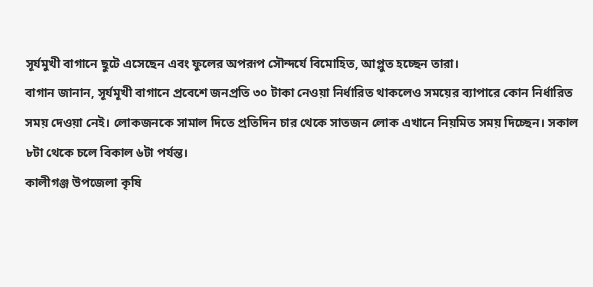সূর্যমুখী বাগানে ছুটে এসেছেন এবং ফুলের অপরূপ সৌন্দর্যে বিমোহিত, আপ্লুত হচ্ছেন তারা।
বাগান জানান, সূর্যমূখী বাগানে প্রবেশে জনপ্রতি ৩০ টাকা নেওয়া নির্ধারিত থাকলেও সময়ের ব্যাপারে কোন নির্ধারিত সময় দেওয়া নেই। লোকজনকে সামাল দিতে প্রতিদিন চার থেকে সাতজন লোক এখানে নিয়মিত সময় দিচ্ছেন। সকাল ৮টা থেকে চলে বিকাল ৬টা পর্যন্ত।
কালীগঞ্জ উপজেলা কৃষি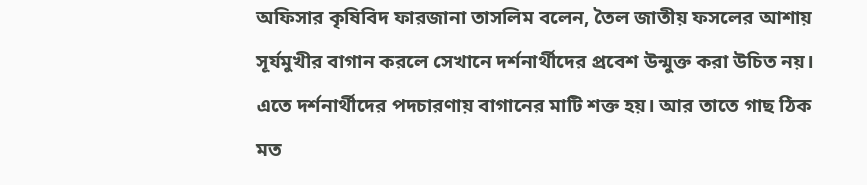অফিসার কৃষিবিদ ফারজানা তাসলিম বলেন, তৈল জাতীয় ফসলের আশায় সূর্যমুখীর বাগান করলে সেখানে দর্শনার্থীদের প্রবেশ উন্মুক্ত করা উচিত নয়। এতে দর্শনার্থীদের পদচারণায় বাগানের মাটি শক্ত হয়। আর তাতে গাছ ঠিক মত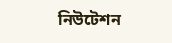নিউটেশন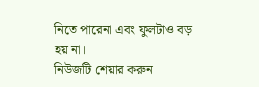নিতে পারেনা এবং ফুলটাও বড় হয় না।
নিউজটি শেয়ার করুন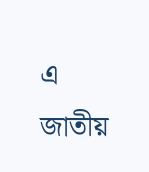এ জাতীয়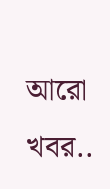আরো খবর..